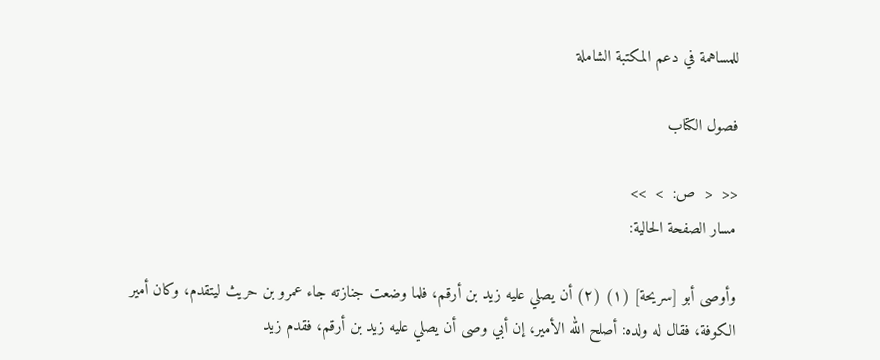للمساهمة في دعم المكتبة الشاملة

فصول الكتاب

<<  <  ص:  >  >>
مسار الصفحة الحالية:

وأوصى أبو [سريحة] (١) (٢) أن يصلي عليه زيد بن أرقم، فلما وضعت جنازته جاء عمرو بن حريث ليتقدم، وكان أمير الكوفة، فقال له ولده: أصلح الله الأمير، إن أبي وصى أن يصلي عليه زيد بن أرقم، فقدم زيد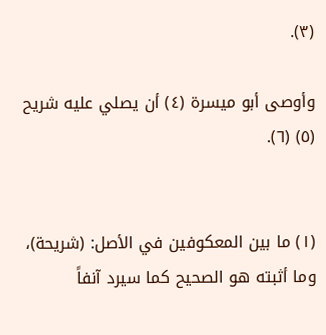(٣).

وأوصى أبو ميسرة (٤) أن يصلي عليه شريح (٥) (٦).


(١) ما بين المعكوفين في الأصل: (شريحة)، وما أثبته هو الصحيح كما سيرد آنفاً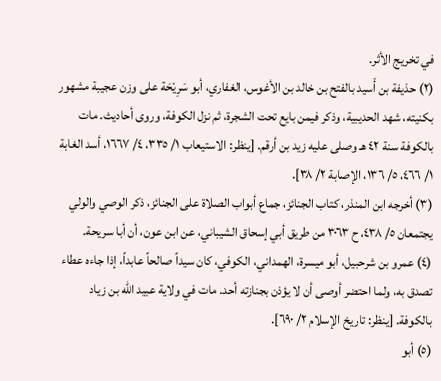في تخريج الأثر.
(٢) حذيفة بن أَسيد بالفتح بن خالد بن الأغوس، الغفاري، أبو سَرِيْحَة على وزن عجيبة مشهور بكنيته، شهد الحديبية، وذكر فيمن بايع تحت الشجرة، ثم نزل الكوفة، وروى أحاديث. مات بالكوفة سنة ٤٢ هـ وصلى عليه زيد بن أرقم. [ينظر: الاستيعاب ١/ ٣٣٥، ٤/ ١٦٦٧، أسد الغابة ١/ ٤٦٦، ٥/ ١٣٦، الإصابة ٢/ ٣٨].
(٣) أخرجه ابن المنذر، كتاب الجنائز، جماع أبواب الصلاة على الجنائز، ذكر الوصي والولي يجتمعان ٥/ ٤٣٨، ح ٣٠٦٣ من طريق أبي إسحاق الشيباني، عن ابن عون، أن أبا سريحة.
(٤) عمرو بن شرحبيل، أبو ميسرة، الهمداني، الكوفي، كان سيداً صالحاً عابداً، إذا جاءه عطاء تصدق به، ولما احتضر أوصى أن لا يؤذن بجنازته أحد. مات في ولاية عبيد الله بن زياد بالكوفة. [ينظر: تاريخ الإسلام ٢/ ٦٩٠].
(٥) أبو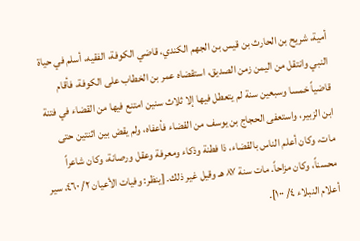أمية، شريح بن الحارث بن قيس بن الجهم الكندي، قاضي الكوفة، الفقيه، أسلم في حياة النبي وانتقل من اليمن زمن الصديق، استقضاه عمر بن الخطاب على الكوفة، فأقام قاضياً خمسا وسبعين سنة لم يتعطل فيها إلا ثلاث سنين امتنع فيها من القضاء في فتنة ابن الزبير، واستعفى الحجاج بن يوسف من القضاء فأعفاه، ولم يقض بين اثنتين حتى مات، وكان أعلم الناس بالقضاء، ذا فطنة وذكاء ومعرفة وعقل ورصانة، وكان شاعراً محسناً، وكان مزاحاً. مات سنة ٨٧ هـ وقيل غير ذلك. [ينظر: وفيات الأعيان ٢/ ٤٦٠، سير أعلام النبلاء ٤/ ١٠٠].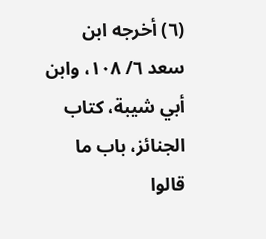(٦) أخرجه ابن سعد ٦/ ١٠٨، وابن أبي شيبة، كتاب الجنائز، باب ما قالوا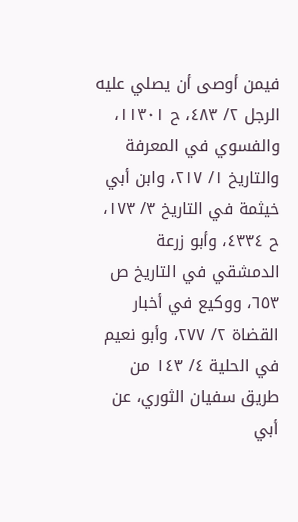فيمن أوصى أن يصلي عليه الرجل ٢/ ٤٨٣، ح ١١٣٠١، والفسوي في المعرفة والتاريخ ١/ ٢١٧، وابن أبي خيثمة في التاريخ ٣/ ١٧٣، ح ٤٣٣٤، وأبو زرعة الدمشقي في التاريخ ص ٦٥٣، ووكيع في أخبار القضاة ٢/ ٢٧٧، وأبو نعيم في الحلية ٤/ ١٤٣ من طريق سفيان الثوري، عن أبي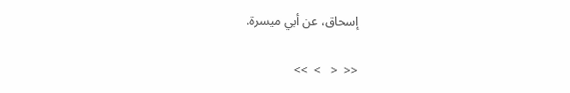إسحاق، عن أبي ميسرة.

<<  <   >  >>